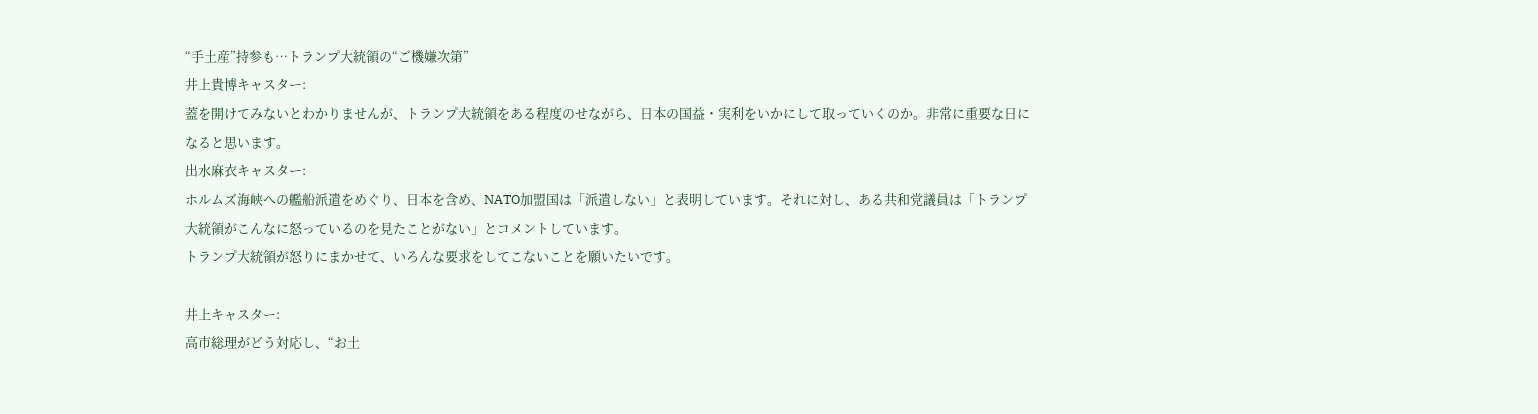“手土産”持参も…トランプ大統領の“ご機嫌次第”
井上貴博キャスター:
蓋を開けてみないとわかりませんが、トランプ大統領をある程度のせながら、日本の国益・実利をいかにして取っていくのか。非常に重要な日になると思います。
出水麻衣キャスター:
ホルムズ海峡への艦船派遣をめぐり、日本を含め、NATO加盟国は「派遣しない」と表明しています。それに対し、ある共和党議員は「トランプ大統領がこんなに怒っているのを見たことがない」とコメントしています。
トランプ大統領が怒りにまかせて、いろんな要求をしてこないことを願いたいです。

井上キャスター:
高市総理がどう対応し、“お土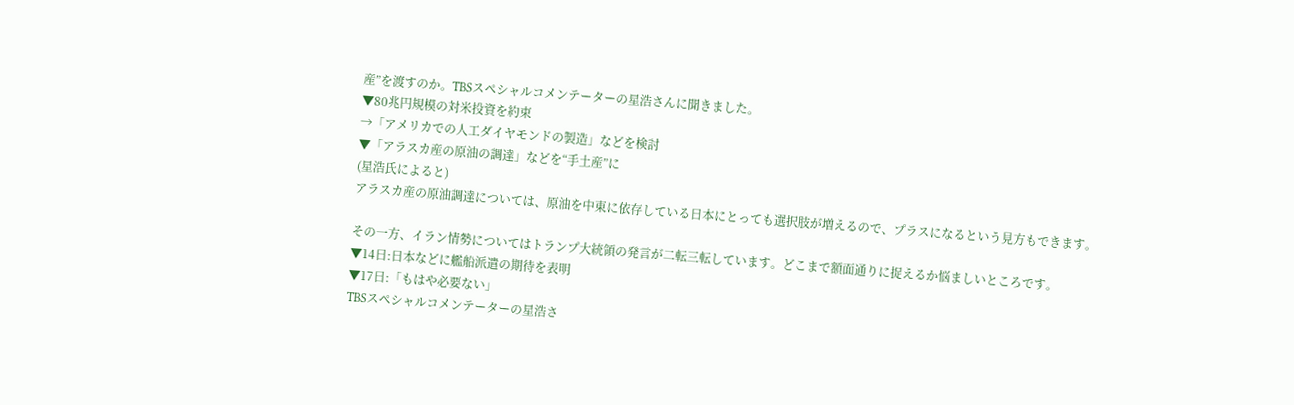産”を渡すのか。TBSスペシャルコメンテーターの星浩さんに聞きました。
▼80兆円規模の対米投資を約束
→「アメリカでの人工ダイヤモンドの製造」などを検討
▼「アラスカ産の原油の調達」などを“手土産”に
(星浩氏によると)
アラスカ産の原油調達については、原油を中東に依存している日本にとっても選択肢が増えるので、プラスになるという見方もできます。

その一方、イラン情勢についてはトランプ大統領の発言が二転三転しています。どこまで額面通りに捉えるか悩ましいところです。
▼14日:日本などに艦船派遣の期待を表明
▼17日:「もはや必要ない」
TBSスペシャルコメンテーターの星浩さ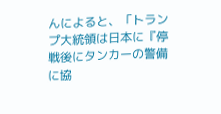んによると、「トランプ大統領は日本に『停戦後にタンカーの警備に協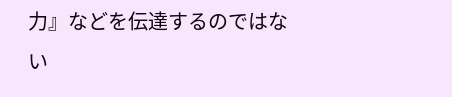力』などを伝達するのではない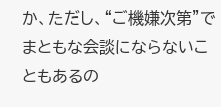か、ただし、“ご機嫌次第”でまともな会談にならないこともあるの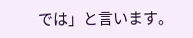では」と言います。